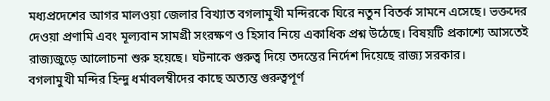মধ্যপ্রদেশের আগর মালওয়া জেলার বিখ্যাত বগলামুখী মন্দিরকে ঘিরে নতুন বিতর্ক সামনে এসেছে। ভক্তদের দেওয়া প্রণামি এবং মূল্যবান সামগ্রী সংরক্ষণ ও হিসাব নিয়ে একাধিক প্রশ্ন উঠেছে। বিষয়টি প্রকাশ্যে আসতেই রাজ্যজুড়ে আলোচনা শুরু হয়েছে। ঘটনাকে গুরুত্ব দিয়ে তদন্তের নির্দেশ দিয়েছে রাজ্য সরকার।
বগলামুখী মন্দির হিন্দু ধর্মাবলম্বীদের কাছে অত্যন্ত গুরুত্বপূর্ণ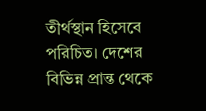তীর্থস্থান হিসেবে পরিচিত। দেশের বিভিন্ন প্রান্ত থেকে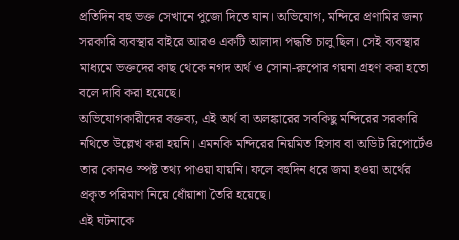প্রতিদিন বহু ভক্ত সেখানে পুজো দিতে যান। অভিযোগ, মন্দিরে প্রণামির জন্য সরকারি ব্যবস্থার বাইরে আরও একটি আলাদা পদ্ধতি চালু ছিল। সেই ব্যবস্থার মাধ্যমে ভক্তদের কাছ থেকে নগদ অর্থ ও সোনা-রুপোর গয়না গ্রহণ করা হতো বলে দাবি করা হয়েছে।
অভিযোগকারীদের বক্তব্য, এই অর্থ বা অলঙ্কারের সবকিছু মন্দিরের সরকারি নথিতে উল্লেখ করা হয়নি। এমনকি মন্দিরের নিয়মিত হিসাব বা অডিট রিপোর্টেও তার কোনও স্পষ্ট তথ্য পাওয়া যায়নি। ফলে বহুদিন ধরে জমা হওয়া অর্থের প্রকৃত পরিমাণ নিয়ে ধোঁয়াশা তৈরি হয়েছে।
এই ঘটনাকে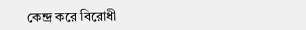কেন্দ্র করে বিরোধী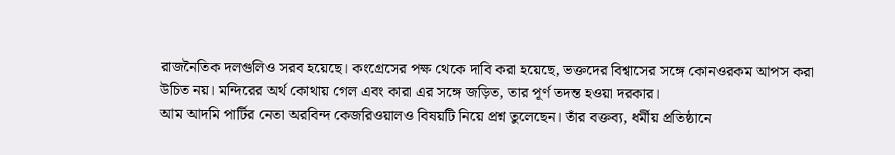রাজনৈতিক দলগুলিও সরব হয়েছে। কংগ্রেসের পক্ষ থেকে দাবি করা হয়েছে, ভক্তদের বিশ্বাসের সঙ্গে কোনওরকম আপস করা উচিত নয়। মন্দিরের অর্থ কোথায় গেল এবং কারা এর সঙ্গে জড়িত, তার পূর্ণ তদন্ত হওয়া দরকার।
আম আদমি পার্টির নেতা অরবিন্দ কেজরিওয়ালও বিষয়টি নিয়ে প্রশ্ন তুলেছেন। তাঁর বক্তব্য, ধর্মীয় প্রতিষ্ঠানে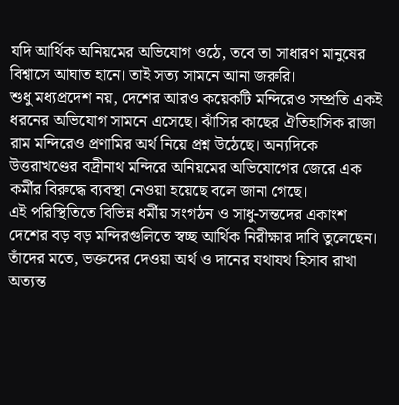যদি আর্থিক অনিয়মের অভিযোগ ওঠে, তবে তা সাধারণ মানুষের বিশ্বাসে আঘাত হানে। তাই সত্য সামনে আনা জরুরি।
শুধু মধ্যপ্রদেশ নয়, দেশের আরও কয়েকটি মন্দিরেও সম্প্রতি একই ধরনের অভিযোগ সামনে এসেছে। ঝাঁসির কাছের ঐতিহাসিক রাজা রাম মন্দিরেও প্রণামির অর্থ নিয়ে প্রশ্ন উঠেছে। অন্যদিকে উত্তরাখণ্ডের বদ্রীনাথ মন্দিরে অনিয়মের অভিযোগের জেরে এক কর্মীর বিরুদ্ধে ব্যবস্থা নেওয়া হয়েছে বলে জানা গেছে।
এই পরিস্থিতিতে বিভিন্ন ধর্মীয় সংগঠন ও সাধু-সন্তদের একাংশ দেশের বড় বড় মন্দিরগুলিতে স্বচ্ছ আর্থিক নিরীক্ষার দাবি তুলেছেন। তাঁদের মতে, ভক্তদের দেওয়া অর্থ ও দানের যথাযথ হিসাব রাখা অত্যন্ত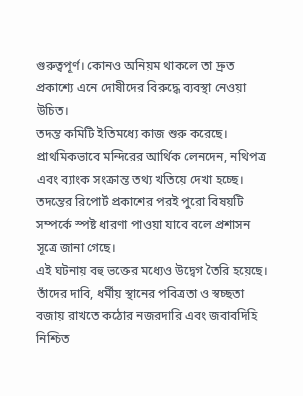গুরুত্বপূর্ণ। কোনও অনিয়ম থাকলে তা দ্রুত প্রকাশ্যে এনে দোষীদের বিরুদ্ধে ব্যবস্থা নেওয়া উচিত।
তদন্ত কমিটি ইতিমধ্যে কাজ শুরু করেছে। প্রাথমিকভাবে মন্দিরের আর্থিক লেনদেন, নথিপত্র এবং ব্যাংক সংক্রান্ত তথ্য খতিয়ে দেখা হচ্ছে। তদন্তের রিপোর্ট প্রকাশের পরই পুরো বিষয়টি সম্পর্কে স্পষ্ট ধারণা পাওয়া যাবে বলে প্রশাসন সূত্রে জানা গেছে।
এই ঘটনায় বহু ভক্তের মধ্যেও উদ্বেগ তৈরি হয়েছে। তাঁদের দাবি, ধর্মীয় স্থানের পবিত্রতা ও স্বচ্ছতা বজায় রাখতে কঠোর নজরদারি এবং জবাবদিহি নিশ্চিত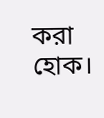করা হোক।